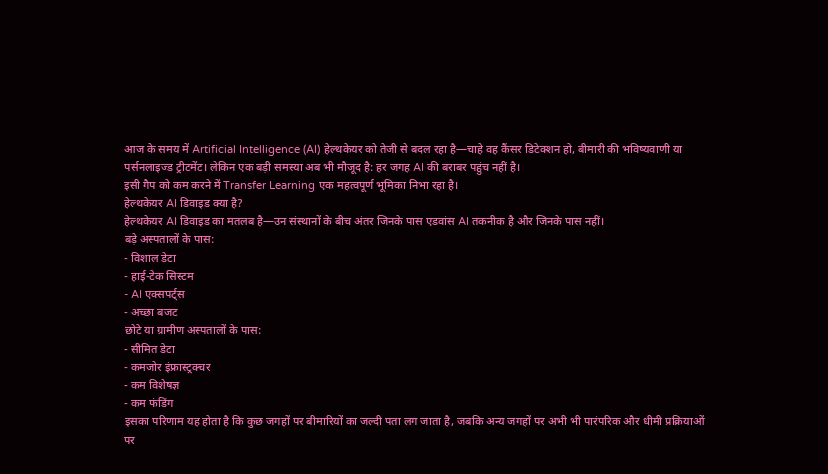आज के समय में Artificial Intelligence (AI) हेल्थकेयर को तेजी से बदल रहा है—चाहे वह कैंसर डिटेक्शन हो, बीमारी की भविष्यवाणी या पर्सनलाइज्ड ट्रीटमेंट। लेकिन एक बड़ी समस्या अब भी मौजूद है: हर जगह AI की बराबर पहुंच नहीं है।
इसी गैप को कम करने में Transfer Learning एक महत्वपूर्ण भूमिका निभा रहा है।
हेल्थकेयर AI डिवाइड क्या है?
हेल्थकेयर AI डिवाइड का मतलब है—उन संस्थानों के बीच अंतर जिनके पास एडवांस AI तकनीक है और जिनके पास नहीं।
बड़े अस्पतालों के पास:
- विशाल डेटा
- हाई-टेक सिस्टम
- AI एक्सपर्ट्स
- अच्छा बजट
छोटे या ग्रामीण अस्पतालों के पास:
- सीमित डेटा
- कमजोर इंफ्रास्ट्रक्चर
- कम विशेषज्ञ
- कम फंडिंग
इसका परिणाम यह होता है कि कुछ जगहों पर बीमारियों का जल्दी पता लग जाता है, जबकि अन्य जगहों पर अभी भी पारंपरिक और धीमी प्रक्रियाओं पर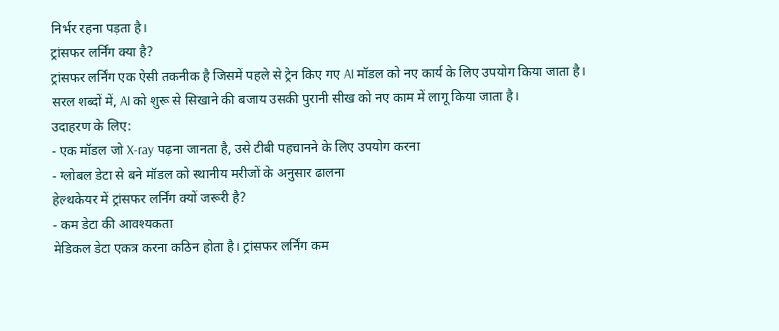निर्भर रहना पड़ता है।
ट्रांसफर लर्निंग क्या है?
ट्रांसफर लर्निंग एक ऐसी तकनीक है जिसमें पहले से ट्रेन किए गए AI मॉडल को नए कार्य के लिए उपयोग किया जाता है।
सरल शब्दों में, AI को शुरू से सिखाने की बजाय उसकी पुरानी सीख को नए काम में लागू किया जाता है।
उदाहरण के लिए:
- एक मॉडल जो X-ray पढ़ना जानता है, उसे टीबी पहचानने के लिए उपयोग करना
- ग्लोबल डेटा से बने मॉडल को स्थानीय मरीजों के अनुसार ढालना
हेल्थकेयर में ट्रांसफर लर्निंग क्यों जरूरी है?
- कम डेटा की आवश्यकता
मेडिकल डेटा एकत्र करना कठिन होता है। ट्रांसफर लर्निंग कम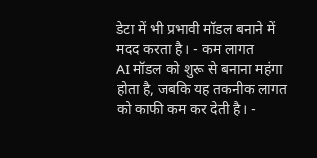डेटा में भी प्रभावी मॉडल बनाने में मदद करता है। - कम लागत
AI मॉडल को शुरू से बनाना महंगा होता है, जबकि यह तकनीक लागत को काफी कम कर देती है। -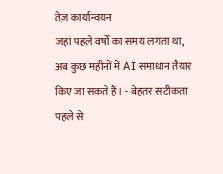तेज़ कार्यान्वयन
जहां पहले वर्षों का समय लगता था, अब कुछ महीनों में AI समाधान तैयार किए जा सकते हैं। - बेहतर सटीकता
पहले से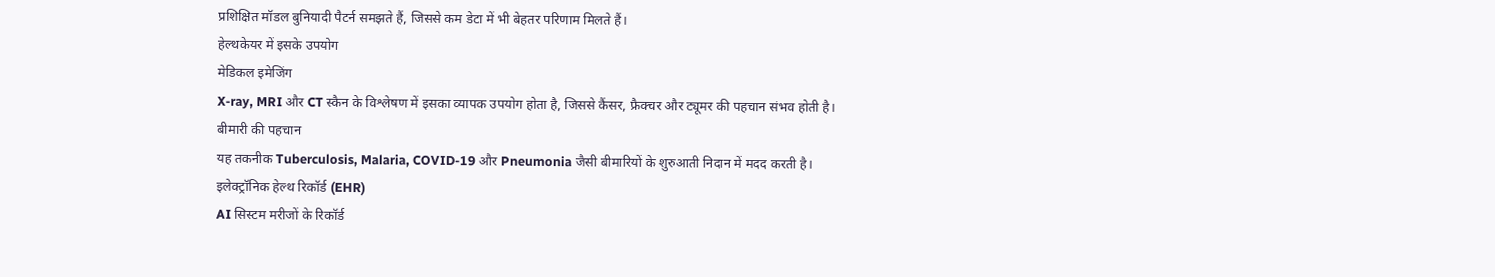प्रशिक्षित मॉडल बुनियादी पैटर्न समझते हैं, जिससे कम डेटा में भी बेहतर परिणाम मिलते हैं।
हेल्थकेयर में इसके उपयोग
मेडिकल इमेजिंग
X-ray, MRI और CT स्कैन के विश्लेषण में इसका व्यापक उपयोग होता है, जिससे कैंसर, फ्रैक्चर और ट्यूमर की पहचान संभव होती है।
बीमारी की पहचान
यह तकनीक Tuberculosis, Malaria, COVID-19 और Pneumonia जैसी बीमारियों के शुरुआती निदान में मदद करती है।
इलेक्ट्रॉनिक हेल्थ रिकॉर्ड (EHR)
AI सिस्टम मरीजों के रिकॉर्ड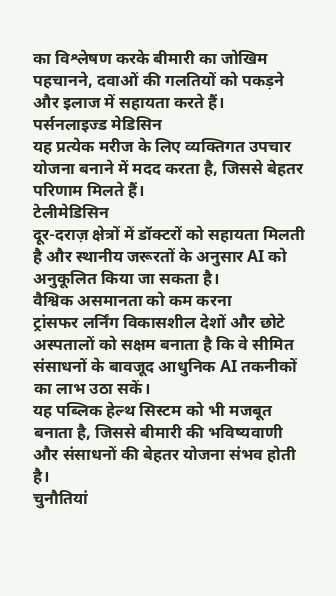का विश्लेषण करके बीमारी का जोखिम पहचानने, दवाओं की गलतियों को पकड़ने और इलाज में सहायता करते हैं।
पर्सनलाइज्ड मेडिसिन
यह प्रत्येक मरीज के लिए व्यक्तिगत उपचार योजना बनाने में मदद करता है, जिससे बेहतर परिणाम मिलते हैं।
टेलीमेडिसिन
दूर-दराज़ क्षेत्रों में डॉक्टरों को सहायता मिलती है और स्थानीय जरूरतों के अनुसार AI को अनुकूलित किया जा सकता है।
वैश्विक असमानता को कम करना
ट्रांसफर लर्निंग विकासशील देशों और छोटे अस्पतालों को सक्षम बनाता है कि वे सीमित संसाधनों के बावजूद आधुनिक AI तकनीकों का लाभ उठा सकें।
यह पब्लिक हेल्थ सिस्टम को भी मजबूत बनाता है, जिससे बीमारी की भविष्यवाणी और संसाधनों की बेहतर योजना संभव होती है।
चुनौतियां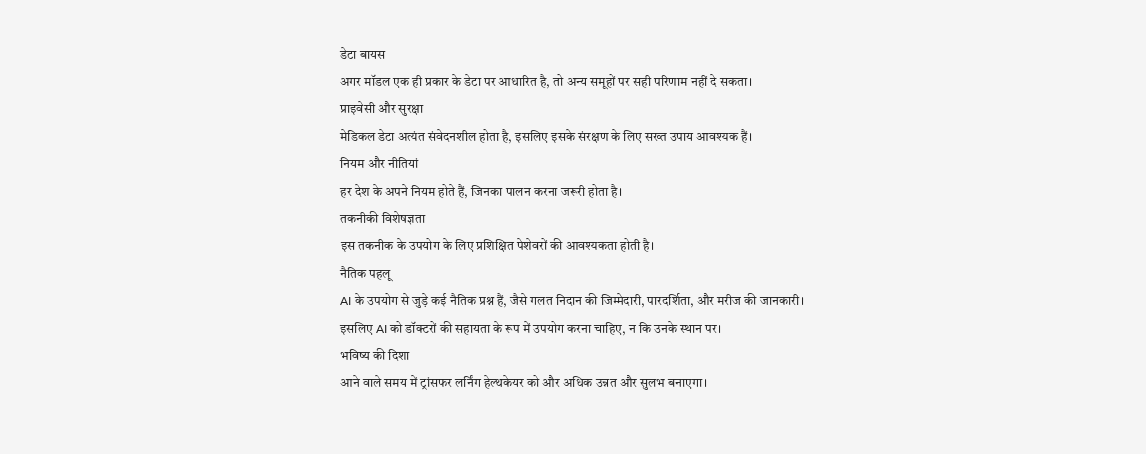डेटा बायस
अगर मॉडल एक ही प्रकार के डेटा पर आधारित है, तो अन्य समूहों पर सही परिणाम नहीं दे सकता।
प्राइवेसी और सुरक्षा
मेडिकल डेटा अत्यंत संवेदनशील होता है, इसलिए इसके संरक्षण के लिए सख्त उपाय आवश्यक हैं।
नियम और नीतियां
हर देश के अपने नियम होते हैं, जिनका पालन करना जरूरी होता है।
तकनीकी विशेषज्ञता
इस तकनीक के उपयोग के लिए प्रशिक्षित पेशेवरों की आवश्यकता होती है।
नैतिक पहलू
AI के उपयोग से जुड़े कई नैतिक प्रश्न हैं, जैसे गलत निदान की जिम्मेदारी, पारदर्शिता, और मरीज की जानकारी।
इसलिए AI को डॉक्टरों की सहायता के रूप में उपयोग करना चाहिए, न कि उनके स्थान पर।
भविष्य की दिशा
आने वाले समय में ट्रांसफर लर्निंग हेल्थकेयर को और अधिक उन्नत और सुलभ बनाएगा।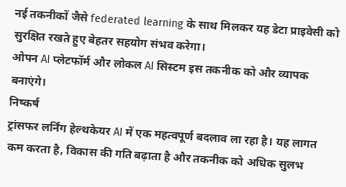नई तकनीकों जैसे federated learning के साथ मिलकर यह डेटा प्राइवेसी को सुरक्षित रखते हुए बेहतर सहयोग संभव करेगा।
ओपन AI प्लेटफॉर्म और लोकल AI सिस्टम इस तकनीक को और व्यापक बनाएंगे।
निष्कर्ष
ट्रांसफर लर्निंग हेल्थकेयर AI में एक महत्वपूर्ण बदलाव ला रहा है। यह लागत कम करता है, विकास की गति बढ़ाता है और तकनीक को अधिक सुलभ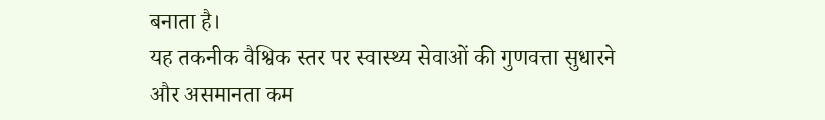बनाता है।
यह तकनीक वैश्विक स्तर पर स्वास्थ्य सेवाओं की गुणवत्ता सुधारने और असमानता कम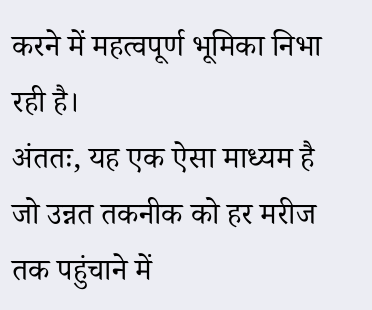करने में महत्वपूर्ण भूमिका निभा रही है।
अंततः, यह एक ऐसा माध्यम है जो उन्नत तकनीक को हर मरीज तक पहुंचाने में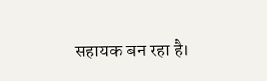सहायक बन रहा है।